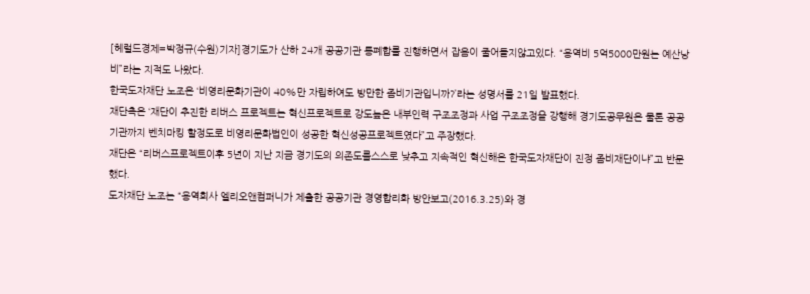[헤럴드경제=박정규(수원)기자]경기도가 산하 24개 공공기관 통폐합를 진행하면서 잡음이 줄어들지않고있다. “용역비 5억5000만원는 예산낭비”라는 지적도 나왔다.
한국도자재단 노조은 ‘비영리문화기관이 40%만 자립하여도 방만한 좀비기관입니까?’라는 성명서를 21일 발표했다.
재단측은 ‘재단이 추진한 리버스 프로젝트는 혁신프로젝트로 강도높은 내부인력 구조조정과 사업 구조조정을 강행해 경기도공무원은 물론 공공기관까지 벤치마킹 할정도로 비영리문화법인이 성공한 혁신성공프로젝트였다”고 주장했다.
재단은 “리버스프로젝트이후 5년이 지난 지금 경기도의 의존도를스스로 낮추고 지속적인 혁신해온 한국도자재단이 진정 좀비재단이냐”고 반문했다.
도자재단 노조는 “용역회사 엘리오앤컴퍼니가 제출한 공공기관 경영합리화 방안보고(2016.3.25)와 경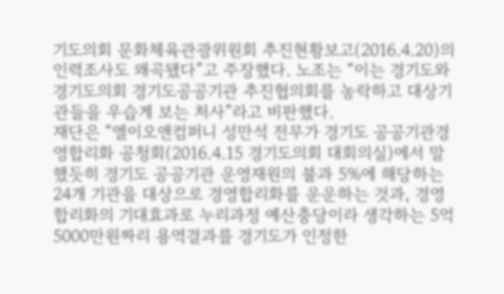기도의회 문화체육관광위원회 추진현황보고(2016.4.20)의 인력조사도 왜곡됐다”고 주장했다. 노조는 “이는 경기도와 경기도의회 경기도공공기관 추진협의회를 농락하고 대상기관들을 우습게 보는 처사”라고 비판했다.
재단은 “엘이오앤컴퍼니 성만석 전무가 경기도 공공기관경영합리화 공청회(2016.4.15 경기도의회 대회의실)에서 말했듯히 경기도 공공기관 운영재원의 불과 5%에 해당하는 24개 기관을 대상으로 경영합리화를 운운하는 것과, 경영합리화의 기대효과로 누리과정 예산충당이라 생각하는 5억5000만원짜리 용역결과를 경기도가 인정한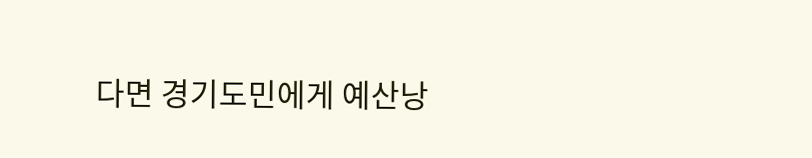다면 경기도민에게 예산낭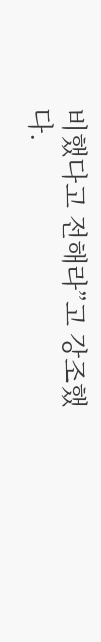비했다고 전해라”고 강조했다.